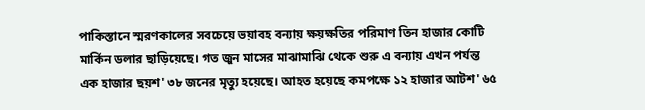পাকিস্তানে স্মরণকালের সবচেয়ে ভয়াবহ বন্যায় ক্ষয়ক্ষতির পরিমাণ তিন হাজার কোটি মার্কিন ডলার ছাড়িয়েছে। গত জুন মাসের মাঝামাঝি থেকে শুরু এ বন্যায় এখন পর্যন্ত এক হাজার ছয়শ' ৩৮ জনের মৃত্যু হয়েছে। আহত হয়েছে কমপক্ষে ১২ হাজার আটশ' ৬৫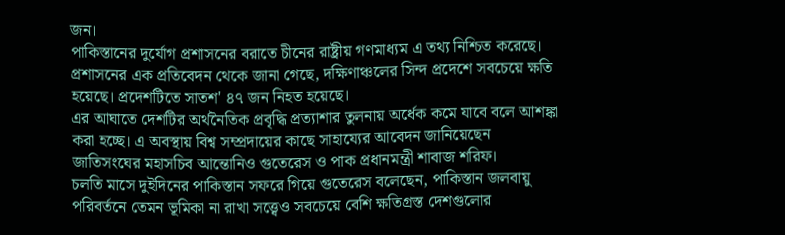জন।
পাকিস্তানের দুর্যোগ প্রশাসনের বরাতে চীনের রাষ্ট্রীয় গণমাধ্যম এ তথ্য নিশ্চিত করেছে।
প্রশাসনের এক প্রতিবেদন থেকে জানা গেছে, দক্ষিণাঞ্চলের সিন্দ প্রদেশে সবচেয়ে ক্ষতি হয়েছে। প্রদেশটিতে সাতশ' ৪৭ জন নিহত হয়েছে।
এর আঘাতে দেশটির অর্থনৈতিক প্রবৃদ্ধি প্রত্যাশার তুলনায় অর্ধেক কমে যাবে বলে আশঙ্কা করা হচ্ছে। এ অবস্থায় বিশ্ব সম্প্রদায়ের কাছে সাহায্যের আবেদন জানিয়েছেন জাতিসংঘের মহাসচিব আন্তোনিও গুতেরেস ও পাক প্রধানমন্ত্রী শাবাজ শরিফ।
চলতি মাসে দুইদিনের পাকিস্তান সফরে গিয়ে গুতেরেস বলেছেন, পাকিস্তান জলবায়ু পরিবর্তনে তেমন ভূমিকা না রাখা সত্ত্বেও সবচেয়ে বেশি ক্ষতিগ্রস্ত দেশগুলোর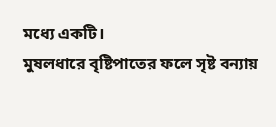মধ্যে একটি।
মুষলধারে বৃষ্টিপাতের ফলে সৃষ্ট বন্যায়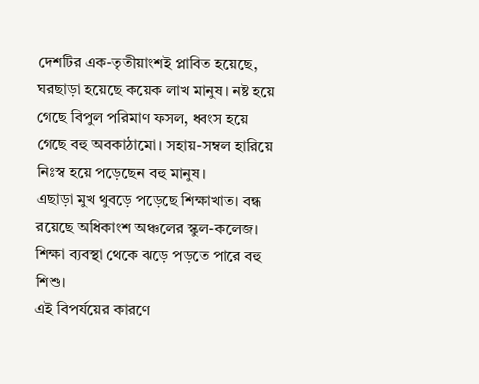দেশটির এক-তৃতীয়াংশই প্লাবিত হয়েছে, ঘরছাড়া হয়েছে কয়েক লাখ মানুষ। নষ্ট হয়ে গেছে বিপুল পরিমাণ ফসল, ধ্বংস হয়ে গেছে বহু অবকাঠামো। সহায়-সম্বল হারিয়ে নিঃস্ব হয়ে পড়েছেন বহু মানুষ।
এছাড়া মুখ থুবড়ে পড়েছে শিক্ষাখাত। বন্ধ রয়েছে অধিকাংশ অঞ্চলের স্কুল-কলেজ। শিক্ষা ব্যবস্থা থেকে ঝড়ে পড়তে পারে বহু শিশু।
এই বিপর্যয়ের কারণে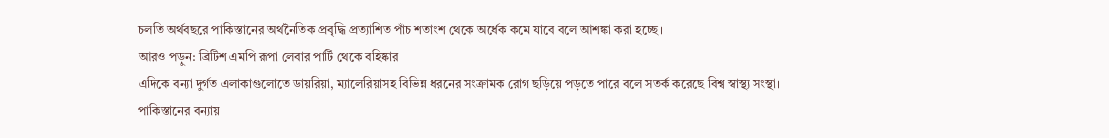চলতি অর্থবছরে পাকিস্তানের অর্থনৈতিক প্রবৃদ্ধি প্রত্যাশিত পাঁচ শতাংশ থেকে অর্ধেক কমে যাবে বলে আশঙ্কা করা হচ্ছে।
আরও পড়ুন: ব্রিটিশ এমপি রূপা লেবার পার্টি থেকে বহিষ্কার
এদিকে বন্যা দুর্গত এলাকাগুলোতে ডায়রিয়া, ম্যালেরিয়াসহ বিভিন্ন ধরনের সংক্রামক রোগ ছড়িয়ে পড়তে পারে বলে সতর্ক করেছে বিশ্ব স্বাস্থ্য সংস্থা।
পাকিস্তানের বন্যায়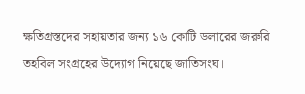ক্ষতিগ্রস্তদের সহায়তার জন্য ১৬ কোটি ডলারের জরুরি তহবিল সংগ্রহের উদ্যোগ নিয়েছে জাতিসংঘ।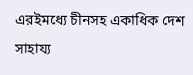এরইমধ্যে চীনসহ একাধিক দেশ সাহায্য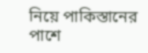নিয়ে পাকিস্তানের পাশে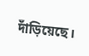দাঁড়িয়েছে।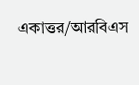একাত্তর/আরবিএস